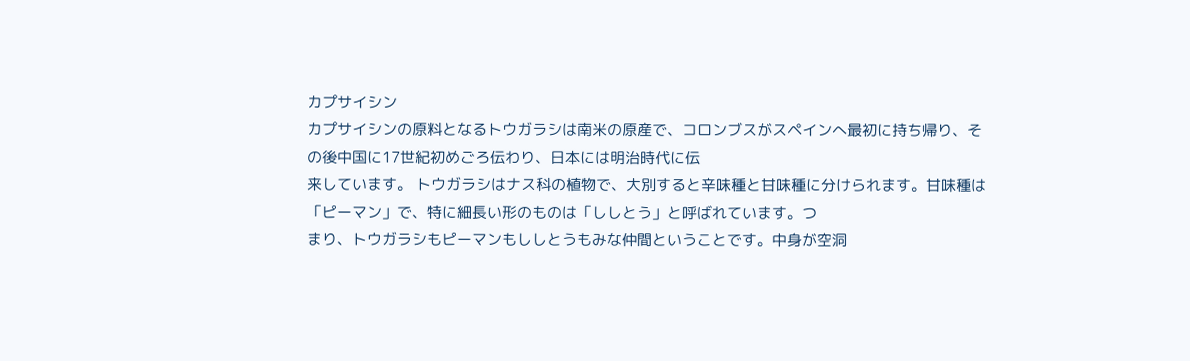カプサイシン
カプサイシンの原料となるトウガラシは南米の原産で、コロンブスがスペインへ最初に持ち帰り、その後中国に17世紀初めごろ伝わり、日本には明治時代に伝
来しています。 トウガラシはナス科の植物で、大別すると辛味種と甘味種に分けられます。甘味種は「ピーマン」で、特に細長い形のものは「ししとう」と呼ばれています。つ
まり、トウガラシもピーマンもししとうもみな仲間ということです。中身が空洞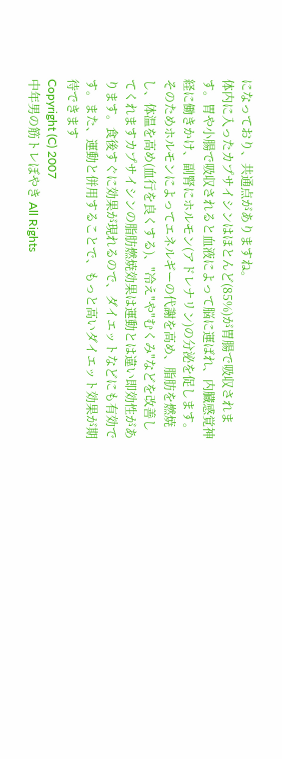になっており、共通点がありますね。
体内に入ったカプサイシンはほとんど(85%)が胃腸で吸収されます。胃や小腸で吸収されると血液によって脳に運ばれ、内臓感覚神経に働きかけ、副腎にホルモン(アドレナリン)の分泌を促します。
そのためホルモンによってエネルギーの代謝を高め、脂肪を燃焼し、体温を高め(血行を良くする)、"冷え"や"むくみ"などを改善してくれますカプサイシンの脂肪燃焼効果は運動とは違い即効性があります。食後すぐに効果が現れるので、ダイエットなどにも有効です。また、運動と併用することで、もっと高いダイエット効果が期待できます
Copyright (C) 2007
中年男の筋トレぼやき All Rights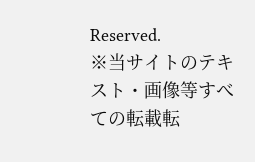Reserved.
※当サイトのテキスト・画像等すべての転載転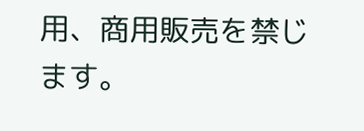用、商用販売を禁じます。